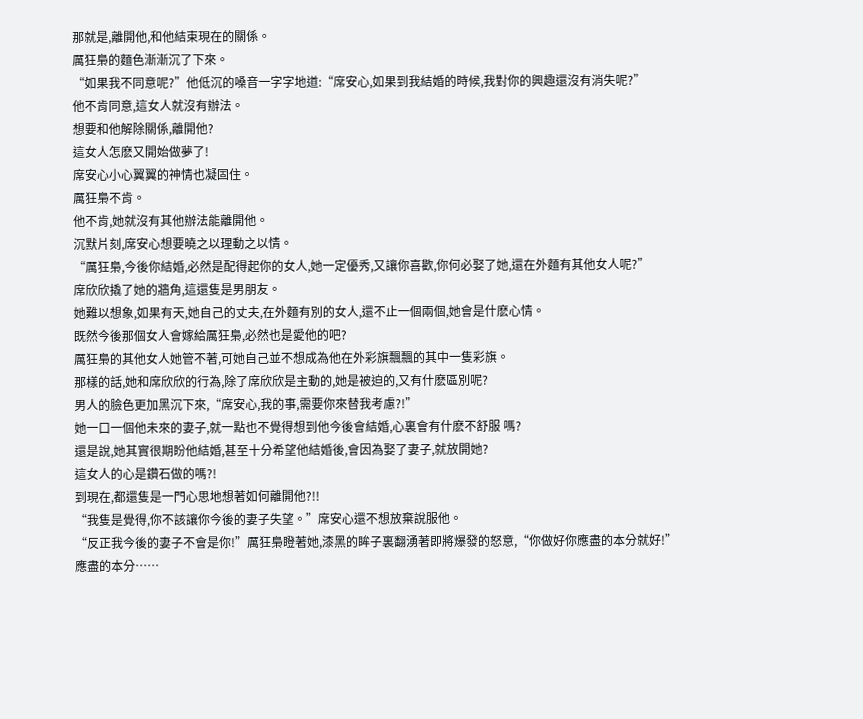那就是,離開他,和他結束現在的關係。
厲狂梟的麵色漸漸沉了下來。
“如果我不同意呢?”他低沉的嗓音一字字地道:“席安心,如果到我結婚的時候,我對你的興趣還沒有消失呢?”
他不肯同意,這女人就沒有辦法。
想要和他解除關係,離開他?
這女人怎麽又開始做夢了!
席安心小心翼翼的神情也凝固住。
厲狂梟不肯。
他不肯,她就沒有其他辦法能離開他。
沉默片刻,席安心想要曉之以理動之以情。
“厲狂梟,今後你結婚,必然是配得起你的女人,她一定優秀,又讓你喜歡,你何必娶了她,還在外麵有其他女人呢?”
席欣欣撬了她的牆角,這還隻是男朋友。
她難以想象,如果有天,她自己的丈夫,在外麵有別的女人,還不止一個兩個,她會是什麽心情。
既然今後那個女人會嫁給厲狂梟,必然也是愛他的吧?
厲狂梟的其他女人她管不著,可她自己並不想成為他在外彩旗飄飄的其中一隻彩旗。
那樣的話,她和席欣欣的行為,除了席欣欣是主動的,她是被迫的,又有什麽區別呢?
男人的臉色更加黑沉下來,“席安心,我的事,需要你來替我考慮?!”
她一口一個他未來的妻子,就一點也不覺得想到他今後會結婚,心裏會有什麽不舒服 嗎?
還是說,她其實很期盼他結婚,甚至十分希望他結婚後,會因為娶了妻子,就放開她?
這女人的心是鑽石做的嗎?!
到現在,都還隻是一門心思地想著如何離開他?!!
“我隻是覺得,你不該讓你今後的妻子失望。”席安心還不想放棄說服他。
“反正我今後的妻子不會是你!”厲狂梟瞪著她,漆黑的眸子裏翻湧著即將爆發的怒意,“你做好你應盡的本分就好!”
應盡的本分……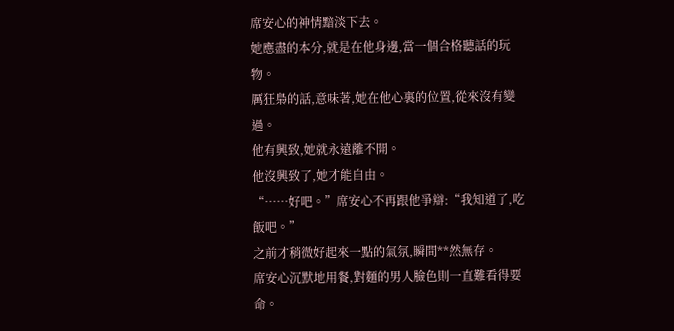席安心的神情黯淡下去。
她應盡的本分,就是在他身邊,當一個合格聽話的玩物。
厲狂梟的話,意味著,她在他心裏的位置,從來沒有變過。
他有興致,她就永遠離不開。
他沒興致了,她才能自由。
“……好吧。”席安心不再跟他爭辯:“我知道了,吃飯吧。”
之前才稍微好起來一點的氣氛,瞬間**然無存。
席安心沉默地用餐,對麵的男人臉色則一直難看得要命。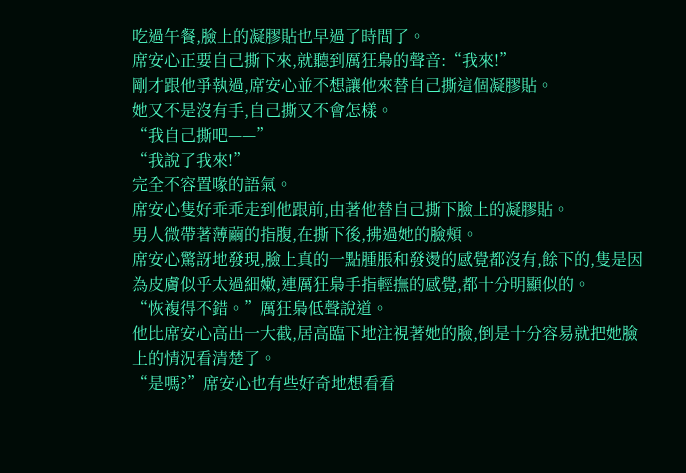吃過午餐,臉上的凝膠貼也早過了時間了。
席安心正要自己撕下來,就聽到厲狂梟的聲音:“我來!”
剛才跟他爭執過,席安心並不想讓他來替自己撕這個凝膠貼。
她又不是沒有手,自己撕又不會怎樣。
“我自己撕吧——”
“我說了我來!”
完全不容置喙的語氣。
席安心隻好乖乖走到他跟前,由著他替自己撕下臉上的凝膠貼。
男人微帶著薄繭的指腹,在撕下後,拂過她的臉頰。
席安心驚訝地發現,臉上真的一點腫脹和發燙的感覺都沒有,餘下的,隻是因為皮膚似乎太過細嫩,連厲狂梟手指輕撫的感覺,都十分明顯似的。
“恢複得不錯。”厲狂梟低聲說道。
他比席安心高出一大截,居高臨下地注視著她的臉,倒是十分容易就把她臉上的情況看清楚了。
“是嗎?”席安心也有些好奇地想看看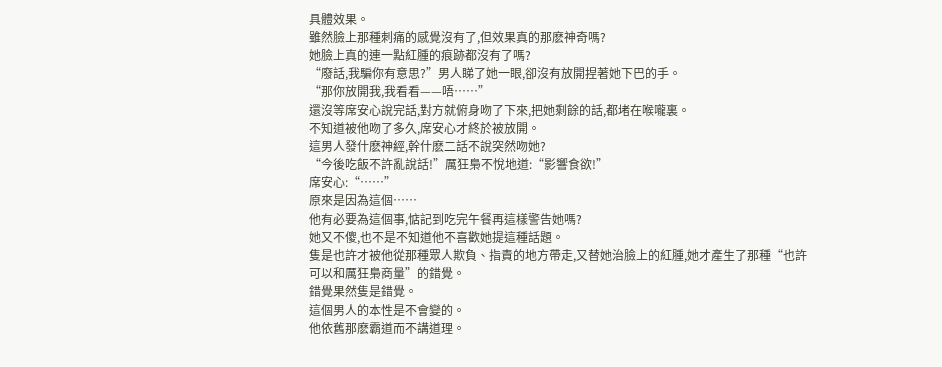具體效果。
雖然臉上那種刺痛的感覺沒有了,但效果真的那麽神奇嗎?
她臉上真的連一點紅腫的痕跡都沒有了嗎?
“廢話,我騙你有意思?”男人睇了她一眼,卻沒有放開捏著她下巴的手。
“那你放開我,我看看——唔……”
還沒等席安心說完話,對方就俯身吻了下來,把她剩餘的話,都堵在喉嚨裏。
不知道被他吻了多久,席安心才終於被放開。
這男人發什麽神經,幹什麽二話不說突然吻她?
“今後吃飯不許亂說話!”厲狂梟不悅地道:“影響食欲!”
席安心:“……”
原來是因為這個……
他有必要為這個事,惦記到吃完午餐再這樣警告她嗎?
她又不傻,也不是不知道他不喜歡她提這種話題。
隻是也許才被他從那種眾人欺負、指責的地方帶走,又替她治臉上的紅腫,她才產生了那種“也許可以和厲狂梟商量”的錯覺。
錯覺果然隻是錯覺。
這個男人的本性是不會變的。
他依舊那麽霸道而不講道理。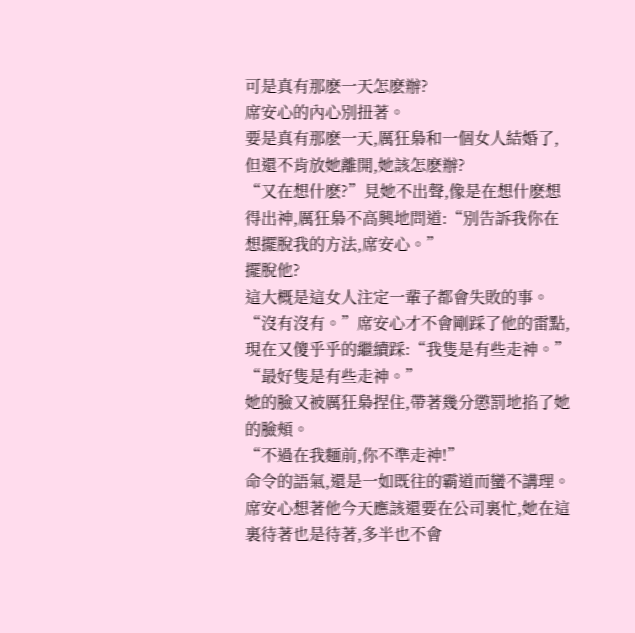可是真有那麽一天怎麽辦?
席安心的內心別扭著。
要是真有那麽一天,厲狂梟和一個女人結婚了,但還不肯放她離開,她該怎麽辦?
“又在想什麽?”見她不出聲,像是在想什麽想得出神,厲狂梟不高興地問道:“別告訴我你在想擺脫我的方法,席安心。”
擺脫他?
這大概是這女人注定一輩子都會失敗的事。
“沒有沒有。”席安心才不會剛踩了他的雷點,現在又傻乎乎的繼續踩:“我隻是有些走神。”
“最好隻是有些走神。”
她的臉又被厲狂梟捏住,帶著幾分懲罰地掐了她的臉頰。
“不過在我麵前,你不準走神!”
命令的語氣,還是一如既往的霸道而蠻不講理。
席安心想著他今天應該還要在公司裏忙,她在這裏待著也是待著,多半也不會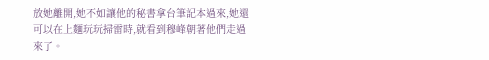放她離開,她不如讓他的秘書拿台筆記本過來,她還可以在上麵玩玩掃雷時,就看到穆峰朝著他們走過來了。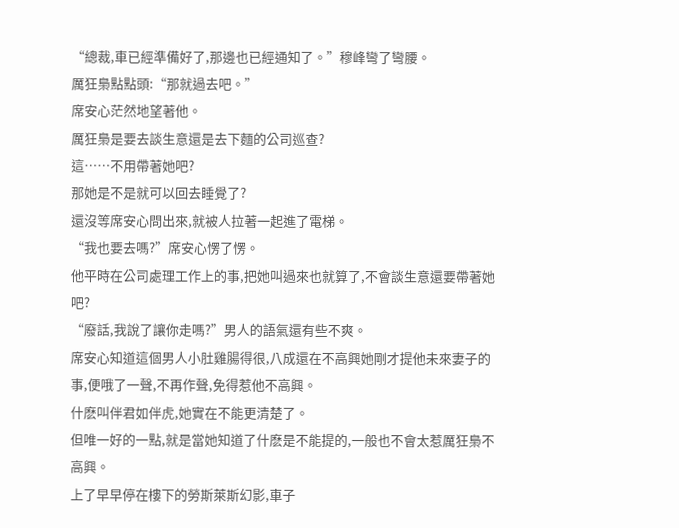“總裁,車已經準備好了,那邊也已經通知了。”穆峰彎了彎腰。
厲狂梟點點頭:“那就過去吧。”
席安心茫然地望著他。
厲狂梟是要去談生意還是去下麵的公司巡查?
這……不用帶著她吧?
那她是不是就可以回去睡覺了?
還沒等席安心問出來,就被人拉著一起進了電梯。
“我也要去嗎?”席安心愣了愣。
他平時在公司處理工作上的事,把她叫過來也就算了,不會談生意還要帶著她吧?
“廢話,我說了讓你走嗎?”男人的語氣還有些不爽。
席安心知道這個男人小肚雞腸得很,八成還在不高興她剛才提他未來妻子的事,便哦了一聲,不再作聲,免得惹他不高興。
什麽叫伴君如伴虎,她實在不能更清楚了。
但唯一好的一點,就是當她知道了什麽是不能提的,一般也不會太惹厲狂梟不高興。
上了早早停在樓下的勞斯萊斯幻影,車子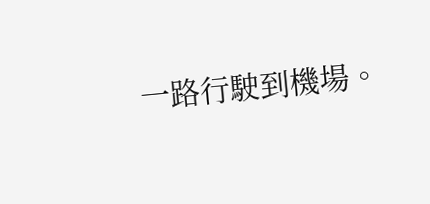一路行駛到機場。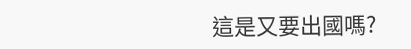這是又要出國嗎?